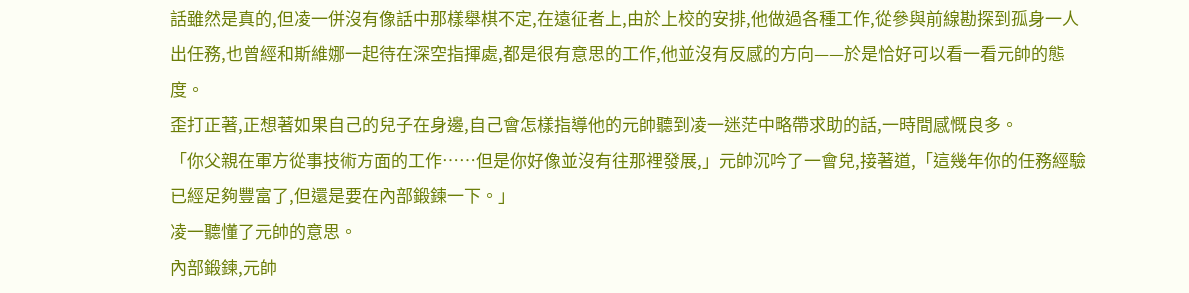話雖然是真的,但凌一併沒有像話中那樣舉棋不定,在遠征者上,由於上校的安排,他做過各種工作,從參與前線勘探到孤身一人出任務,也曾經和斯維娜一起待在深空指揮處,都是很有意思的工作,他並沒有反感的方向——於是恰好可以看一看元帥的態度。
歪打正著,正想著如果自己的兒子在身邊,自己會怎樣指導他的元帥聽到凌一迷茫中略帶求助的話,一時間感慨良多。
「你父親在軍方從事技術方面的工作……但是你好像並沒有往那裡發展,」元帥沉吟了一會兒,接著道,「這幾年你的任務經驗已經足夠豐富了,但還是要在內部鍛鍊一下。」
凌一聽懂了元帥的意思。
內部鍛鍊,元帥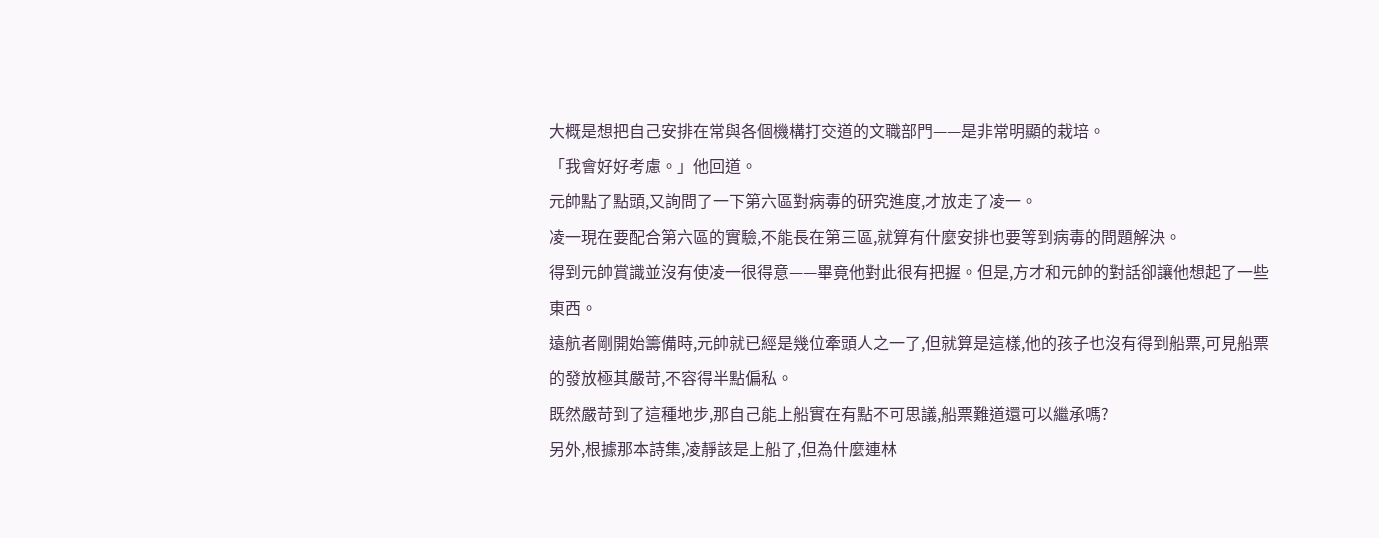大概是想把自己安排在常與各個機構打交道的文職部門——是非常明顯的栽培。
「我會好好考慮。」他回道。
元帥點了點頭,又詢問了一下第六區對病毒的研究進度,才放走了凌一。
凌一現在要配合第六區的實驗,不能長在第三區,就算有什麼安排也要等到病毒的問題解決。
得到元帥賞識並沒有使凌一很得意——畢竟他對此很有把握。但是,方才和元帥的對話卻讓他想起了一些東西。
遠航者剛開始籌備時,元帥就已經是幾位牽頭人之一了,但就算是這樣,他的孩子也沒有得到船票,可見船票的發放極其嚴苛,不容得半點偏私。
既然嚴苛到了這種地步,那自己能上船實在有點不可思議,船票難道還可以繼承嗎?
另外,根據那本詩集,凌靜該是上船了,但為什麼連林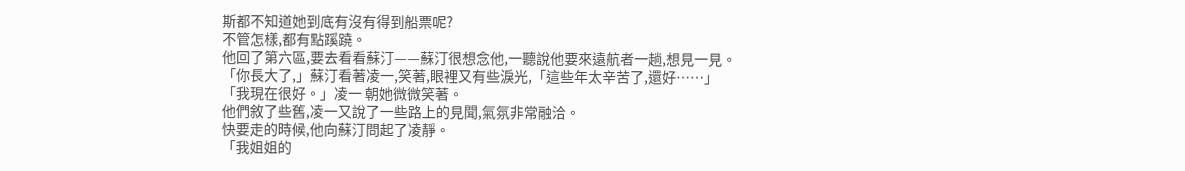斯都不知道她到底有沒有得到船票呢?
不管怎樣,都有點蹊蹺。
他回了第六區,要去看看蘇汀——蘇汀很想念他,一聽說他要來遠航者一趟,想見一見。
「你長大了,」蘇汀看著凌一,笑著,眼裡又有些淚光,「這些年太辛苦了,還好……」
「我現在很好。」凌一 朝她微微笑著。
他們敘了些舊,凌一又說了一些路上的見聞,氣氛非常融洽。
快要走的時候,他向蘇汀問起了凌靜。
「我姐姐的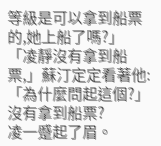等級是可以拿到船票的,她上船了嗎?」
「凌靜沒有拿到船票,」蘇汀定定看著他:「為什麼問起這個?」
沒有拿到船票?
凌一蹙起了眉。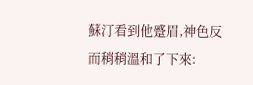蘇汀看到他蹙眉,神色反而稍稍溫和了下來: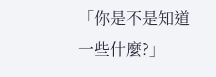「你是不是知道一些什麼?」